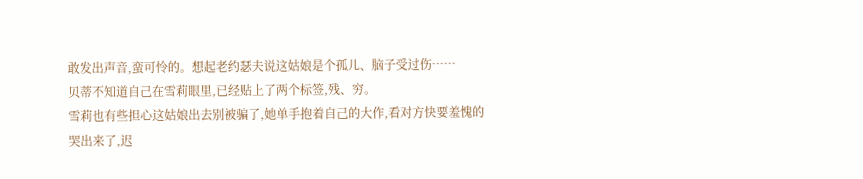敢发出声音,蛮可怜的。想起老约瑟夫说这姑娘是个孤儿、脑子受过伤……
贝蒂不知道自己在雪莉眼里,已经贴上了两个标签,残、穷。
雪莉也有些担心这姑娘出去别被骗了,她单手抱着自己的大作,看对方快要羞愧的哭出来了,迟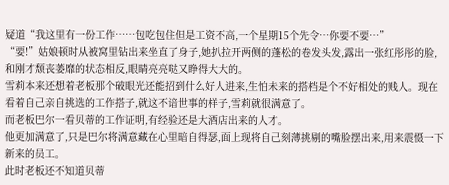疑道“我这里有一份工作……包吃包住但是工资不高,一个星期15个先令…你要不要…”
“要!”姑娘顿时从被窝里钻出来坐直了身子,她扒拉开两侧的蓬松的卷发头发,露出一张红彤彤的脸,和刚才颓丧萎靡的状态相反,眼睛亮亮哒又睁得大大的。
雪莉本来还想着老板那个破眼光还能招到什么好人进来,生怕未来的搭档是个不好相处的贱人。现在看着自己亲自挑选的工作搭子,就这不谙世事的样子,雪莉就很满意了。
而老板巴尔一看贝蒂的工作证明,有经验还是大酒店出来的人才。
他更加满意了,只是巴尔将满意藏在心里暗自得瑟,面上现将自己刻薄挑剔的嘴脸摆出来,用来震慑一下新来的员工。
此时老板还不知道贝蒂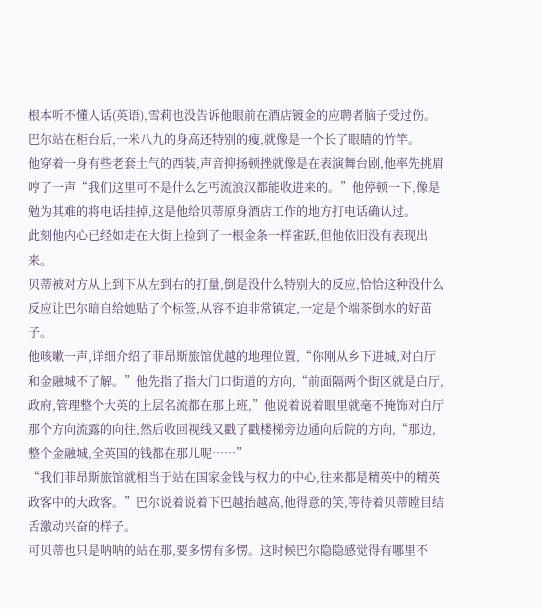根本听不懂人话(英语),雪莉也没告诉他眼前在酒店镀金的应聘者脑子受过伤。
巴尔站在柜台后,一米八九的身高还特别的瘦,就像是一个长了眼睛的竹竿。
他穿着一身有些老套土气的西装,声音抑扬顿挫就像是在表演舞台剧,他率先挑眉哼了一声“我们这里可不是什么乞丐流浪汉都能收进来的。”他停顿一下,像是勉为其难的将电话挂掉,这是他给贝蒂原身酒店工作的地方打电话确认过。
此刻他内心已经如走在大街上捡到了一根金条一样雀跃,但他依旧没有表现出来。
贝蒂被对方从上到下从左到右的打量,倒是没什么特别大的反应,恰恰这种没什么反应让巴尔暗自给她贴了个标签,从容不迫非常镇定,一定是个端茶倒水的好苗子。
他咳嗽一声,详细介绍了菲昂斯旅馆优越的地理位置,“你刚从乡下进城,对白厅和金融城不了解。”他先指了指大门口街道的方向,“前面隔两个街区就是白厅,政府,管理整个大英的上层名流都在那上班,”他说着说着眼里就毫不掩饰对白厅那个方向流露的向往,然后收回视线又戳了戳楼梯旁边通向后院的方向,“那边,整个金融城,全英国的钱都在那儿呢……”
“我们菲昂斯旅馆就相当于站在国家金钱与权力的中心,往来都是精英中的精英政客中的大政客。”巴尔说着说着下巴越抬越高,他得意的笑,等待着贝蒂瞠目结舌激动兴奋的样子。
可贝蒂也只是呐呐的站在那,要多愣有多愣。这时候巴尔隐隐感觉得有哪里不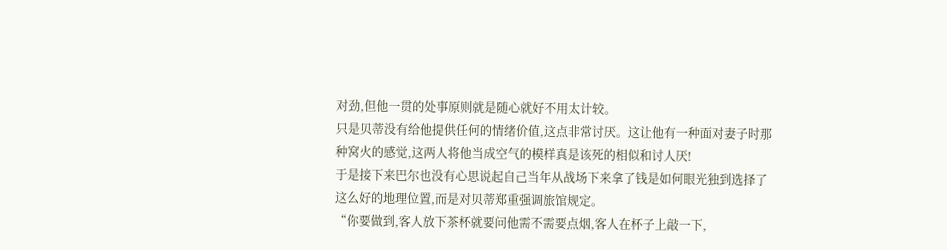对劲,但他一贯的处事原则就是随心就好不用太计较。
只是贝蒂没有给他提供任何的情绪价值,这点非常讨厌。这让他有一种面对妻子时那种窝火的感觉,这两人将他当成空气的模样真是该死的相似和讨人厌!
于是接下来巴尔也没有心思说起自己当年从战场下来拿了钱是如何眼光独到选择了这么好的地理位置,而是对贝蒂郑重强调旅馆规定。
“你要做到,客人放下茶杯就要问他需不需要点烟,客人在杯子上敲一下,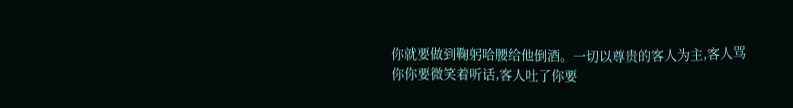你就要做到鞠躬哈腰给他倒酒。一切以尊贵的客人为主,客人骂你你要微笑着听话,客人吐了你要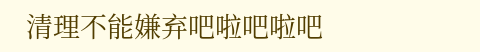清理不能嫌弃吧啦吧啦吧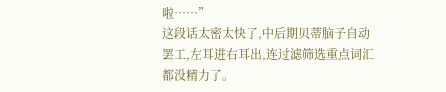啦……”
这段话太密太快了,中后期贝蒂脑子自动罢工,左耳进右耳出,连过滤筛选重点词汇都没精力了。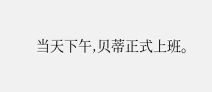当天下午,贝蒂正式上班。